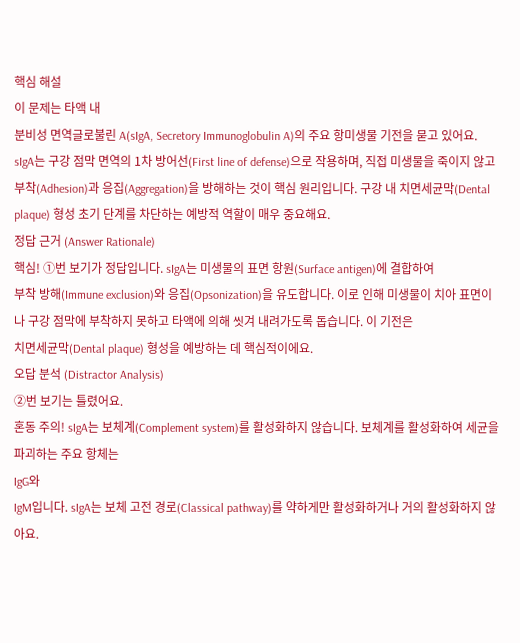핵심 해설
이 문제는 타액 내
분비성 면역글로불린 A(sIgA, Secretory Immunoglobulin A)의 주요 항미생물 기전을 묻고 있어요.
sIgA는 구강 점막 면역의 1차 방어선(First line of defense)으로 작용하며, 직접 미생물을 죽이지 않고 부착(Adhesion)과 응집(Aggregation)을 방해하는 것이 핵심 원리입니다. 구강 내 치면세균막(Dental plaque) 형성 초기 단계를 차단하는 예방적 역할이 매우 중요해요.
정답 근거 (Answer Rationale)
핵심! ①번 보기가 정답입니다. sIgA는 미생물의 표면 항원(Surface antigen)에 결합하여
부착 방해(Immune exclusion)와 응집(Opsonization)을 유도합니다. 이로 인해 미생물이 치아 표면이나 구강 점막에 부착하지 못하고 타액에 의해 씻겨 내려가도록 돕습니다. 이 기전은
치면세균막(Dental plaque) 형성을 예방하는 데 핵심적이에요.
오답 분석 (Distractor Analysis)
②번 보기는 틀렸어요.
혼동 주의! sIgA는 보체계(Complement system)를 활성화하지 않습니다. 보체계를 활성화하여 세균을 파괴하는 주요 항체는
IgG와
IgM입니다. sIgA는 보체 고전 경로(Classical pathway)를 약하게만 활성화하거나 거의 활성화하지 않아요.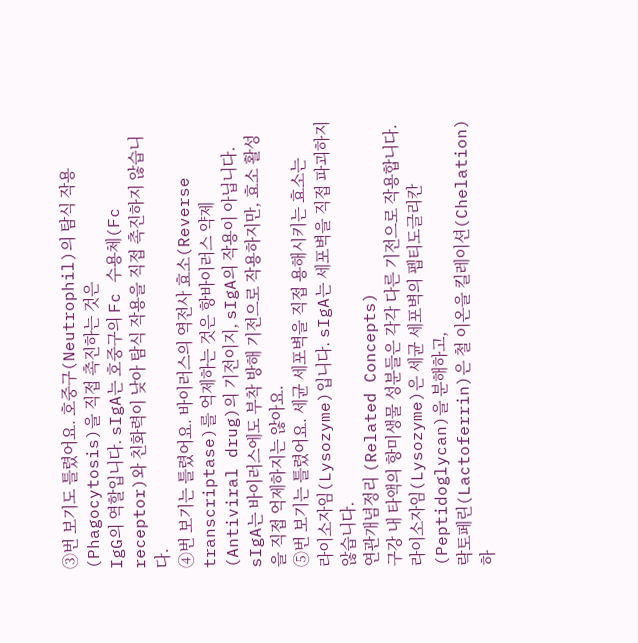③번 보기도 틀렸어요. 호중구(Neutrophil)의 탐식 작용(Phagocytosis)을 직접 촉진하는 것은
IgG의 역할입니다. sIgA는 호중구의 Fc 수용체(Fc receptor)와 친화력이 낮아 탐식 작용을 직접 촉진하지 않습니다.
④번 보기는 틀렸어요. 바이러스의 역전사 효소(Reverse transcriptase)를 억제하는 것은 항바이러스 약제(Antiviral drug)의 기전이지, sIgA의 작용이 아닙니다. sIgA는 바이러스에도 부착 방해 기전으로 작용하지만, 효소 활성을 직접 억제하지는 않아요.
⑤번 보기는 틀렸어요. 세균 세포벽을 직접 용해시키는 효소는
라이소자임(Lysozyme)입니다. sIgA는 세포벽을 직접 파괴하지 않습니다.
연관개념정리 (Related Concepts)
구강 내 타액의 항미생물 성분들은 각각 다른 기전으로 작용합니다.
라이소자임(Lysozyme)은 세균 세포벽의 펩티도글리칸(Peptidoglycan)을 분해하고,
락토페린(Lactoferrin)은 철 이온을 킬레이션(Chelation)하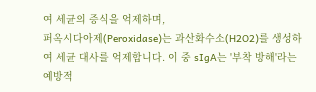여 세균의 증식을 억제하며,
퍼옥시다아제(Peroxidase)는 과산화수소(H2O2)를 생성하여 세균 대사를 억제합니다. 이 중 sIgA는 '부착 방해'라는 예방적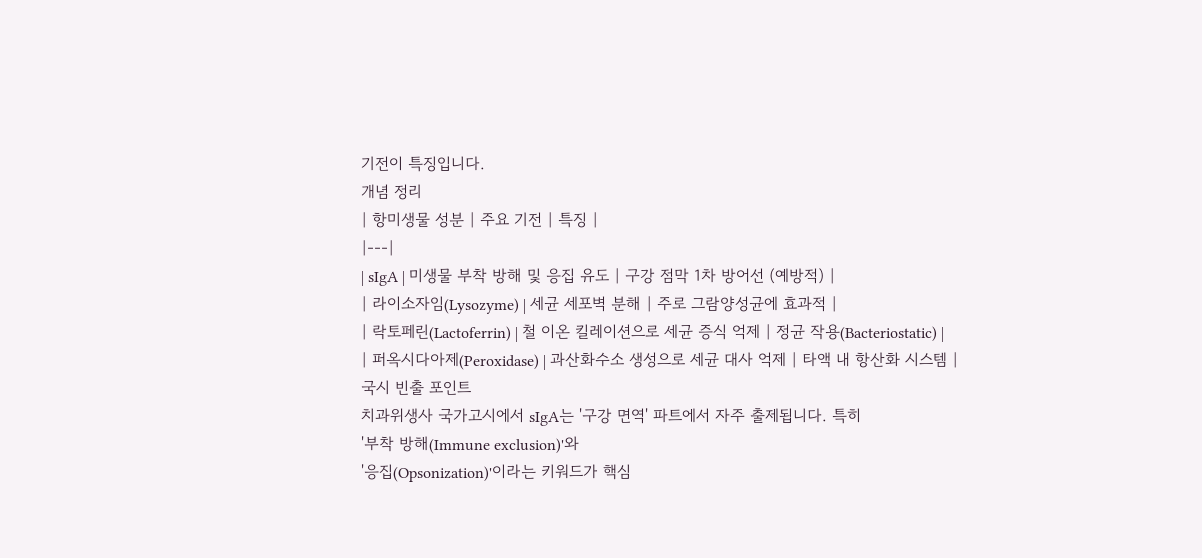기전이 특징입니다.
개념 정리
| 항미생물 성분 | 주요 기전 | 특징 |
|---|
| sIgA | 미생물 부착 방해 및 응집 유도 | 구강 점막 1차 방어선 (예방적) |
| 라이소자임(Lysozyme) | 세균 세포벽 분해 | 주로 그람양성균에 효과적 |
| 락토페린(Lactoferrin) | 철 이온 킬레이션으로 세균 증식 억제 | 정균 작용(Bacteriostatic) |
| 퍼옥시다아제(Peroxidase) | 과산화수소 생성으로 세균 대사 억제 | 타액 내 항산화 시스템 |
국시 빈출 포인트
치과위생사 국가고시에서 sIgA는 '구강 면역' 파트에서 자주 출제됩니다. 특히
'부착 방해(Immune exclusion)'와
'응집(Opsonization)'이라는 키워드가 핵심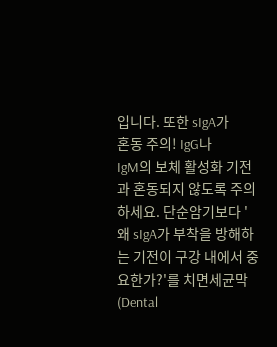입니다. 또한 sIgA가
혼동 주의! IgG나
IgM의 보체 활성화 기전과 혼동되지 않도록 주의하세요. 단순암기보다 '왜 sIgA가 부착을 방해하는 기전이 구강 내에서 중요한가?'를 치면세균막(Dental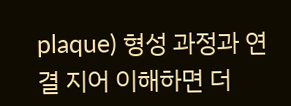plaque) 형성 과정과 연결 지어 이해하면 더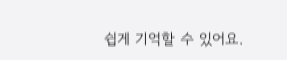쉽게 기억할 수 있어요.